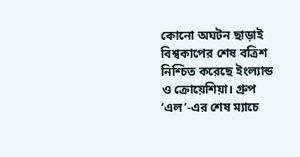কোনো অঘটন ছাড়াই বিশ্বকাপের শেষ বত্রিশ নিশ্চিত করেছে ইংল্যান্ড ও ক্রোয়েশিয়া। গ্রুপ ‘এল’-এর শেষ ম্যাচে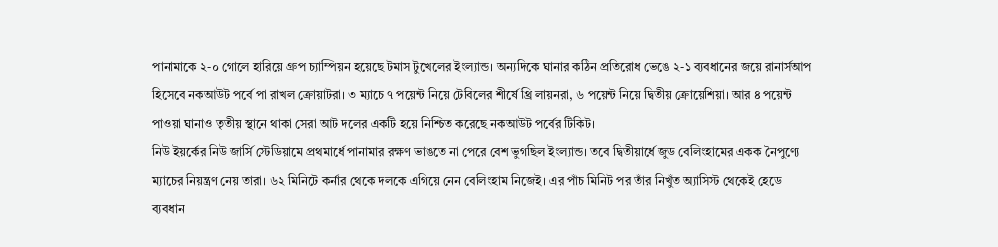পানামাকে ২-০ গোলে হারিয়ে গ্রুপ চ্যাম্পিয়ন হয়েছে টমাস টুখেলের ইংল্যান্ড। অন্যদিকে ঘানার কঠিন প্রতিরোধ ভেঙে ২-১ ব্যবধানের জয়ে রানার্সআপ হিসেবে নকআউট পর্বে পা রাখল ক্রোয়াটরা। ৩ ম্যাচে ৭ পয়েন্ট নিয়ে টেবিলের শীর্ষে থ্রি লায়নরা, ৬ পয়েন্ট নিয়ে দ্বিতীয় ক্রোয়েশিয়া। আর ৪ পয়েন্ট পাওয়া ঘানাও তৃতীয় স্থানে থাকা সেরা আট দলের একটি হয়ে নিশ্চিত করেছে নকআউট পর্বের টিকিট।
নিউ ইয়র্কের নিউ জার্সি স্টেডিয়ামে প্রথমার্ধে পানামার রক্ষণ ভাঙতে না পেরে বেশ ভুগছিল ইংল্যান্ড। তবে দ্বিতীয়ার্ধে জুড বেলিংহামের একক নৈপুণ্যে ম্যাচের নিয়ন্ত্রণ নেয় তারা। ৬২ মিনিটে কর্নার থেকে দলকে এগিয়ে নেন বেলিংহাম নিজেই। এর পাঁচ মিনিট পর তাঁর নিখুঁত অ্যাসিস্ট থেকেই হেডে ব্যবধান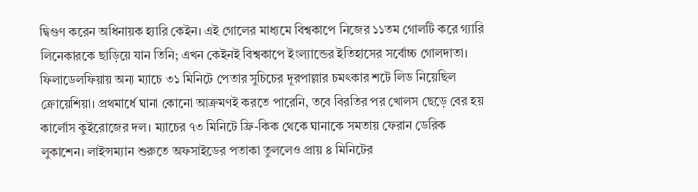দ্বিগুণ করেন অধিনায়ক হ্যারি কেইন। এই গোলের মাধ্যমে বিশ্বকাপে নিজের ১১তম গোলটি করে গ্যারি লিনেকারকে ছাড়িয়ে যান তিনি; এখন কেইনই বিশ্বকাপে ইংল্যান্ডের ইতিহাসের সর্বোচ্চ গোলদাতা।
ফিলাডেলফিয়ায় অন্য ম্যাচে ৩১ মিনিটে পেতার সুচিচের দূরপাল্লার চমৎকার শটে লিড নিয়েছিল ক্রোয়েশিয়া। প্রথমার্ধে ঘানা কোনো আক্রমণই করতে পারেনি, তবে বিরতির পর খোলস ছেড়ে বের হয় কার্লোস কুইরোজের দল। ম্যাচের ৭৩ মিনিটে ফ্রি-কিক থেকে ঘানাকে সমতায় ফেরান ডেরিক লুকাশেন। লাইন্সম্যান শুরুতে অফসাইডের পতাকা তুললেও প্রায় ৪ মিনিটের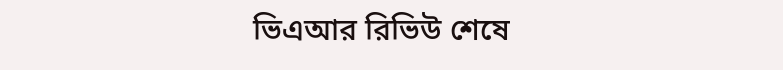ভিএআর রিভিউ শেষে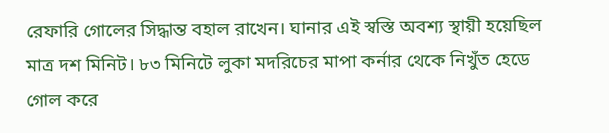রেফারি গোলের সিদ্ধান্ত বহাল রাখেন। ঘানার এই স্বস্তি অবশ্য স্থায়ী হয়েছিল মাত্র দশ মিনিট। ৮৩ মিনিটে লুকা মদরিচের মাপা কর্নার থেকে নিখুঁত হেডে গোল করে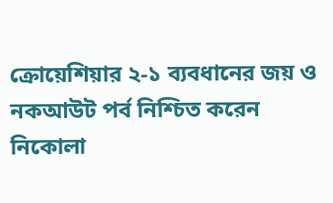ক্রোয়েশিয়ার ২-১ ব্যবধানের জয় ও নকআউট পর্ব নিশ্চিত করেন নিকোলা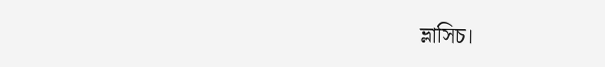ভ্লাসিচ।